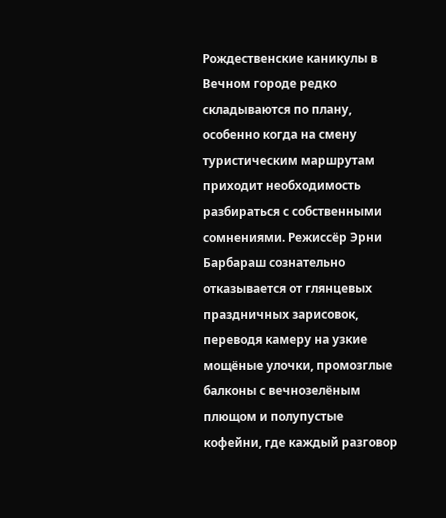Рождественские каникулы в Вечном городе редко складываются по плану, особенно когда на смену туристическим маршрутам приходит необходимость разбираться с собственными сомнениями. Режиссёр Эрни Барбараш сознательно отказывается от глянцевых праздничных зарисовок, переводя камеру на узкие мощёные улочки, промозглые балконы с вечнозелёным плющом и полупустые кофейни, где каждый разговор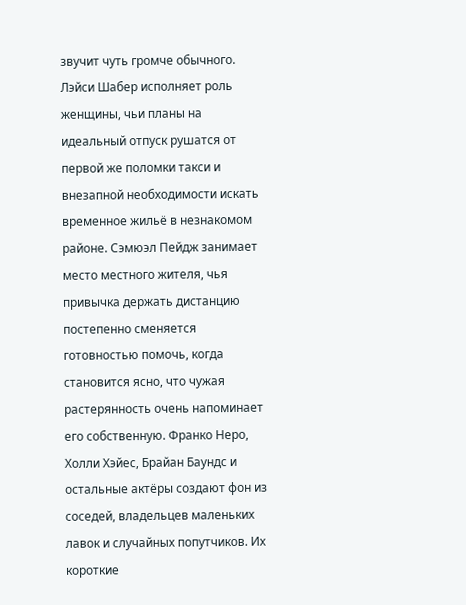звучит чуть громче обычного. Лэйси Шабер исполняет роль женщины, чьи планы на идеальный отпуск рушатся от первой же поломки такси и внезапной необходимости искать временное жильё в незнакомом районе. Сэмюэл Пейдж занимает место местного жителя, чья привычка держать дистанцию постепенно сменяется готовностью помочь, когда становится ясно, что чужая растерянность очень напоминает его собственную. Франко Неро, Холли Хэйес, Брайан Баундс и остальные актёры создают фон из соседей, владельцев маленьких лавок и случайных попутчиков. Их короткие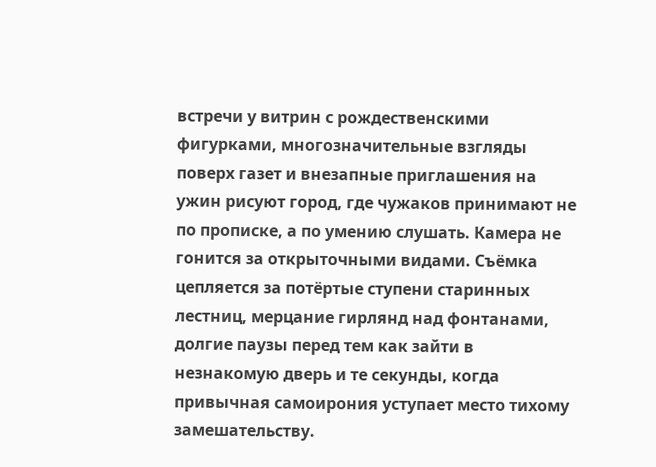встречи у витрин с рождественскими фигурками, многозначительные взгляды поверх газет и внезапные приглашения на ужин рисуют город, где чужаков принимают не по прописке, а по умению слушать. Камера не гонится за открыточными видами. Съёмка цепляется за потёртые ступени старинных лестниц, мерцание гирлянд над фонтанами, долгие паузы перед тем как зайти в незнакомую дверь и те секунды, когда привычная самоирония уступает место тихому замешательству.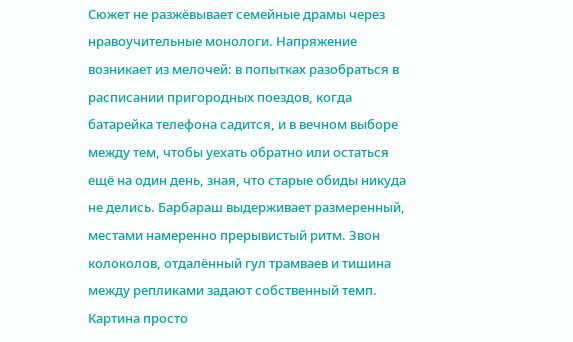Сюжет не разжёвывает семейные драмы через нравоучительные монологи. Напряжение возникает из мелочей: в попытках разобраться в расписании пригородных поездов, когда батарейка телефона садится, и в вечном выборе между тем, чтобы уехать обратно или остаться ещё на один день, зная, что старые обиды никуда не делись. Барбараш выдерживает размеренный, местами намеренно прерывистый ритм. Звон колоколов, отдалённый гул трамваев и тишина между репликами задают собственный темп. Картина просто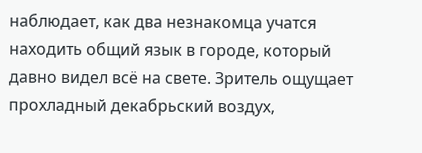наблюдает, как два незнакомца учатся находить общий язык в городе, который давно видел всё на свете. Зритель ощущает прохладный декабрьский воздух,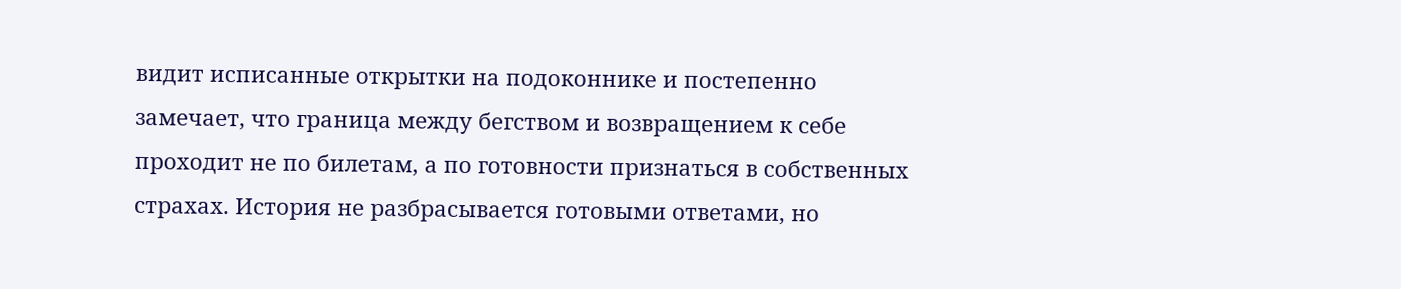видит исписанные открытки на подоконнике и постепенно замечает, что граница между бегством и возвращением к себе проходит не по билетам, а по готовности признаться в собственных страхах. История не разбрасывается готовыми ответами, но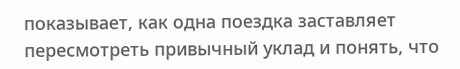показывает, как одна поездка заставляет пересмотреть привычный уклад и понять, что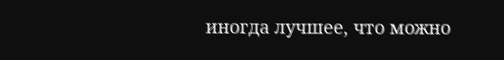иногда лучшее, что можно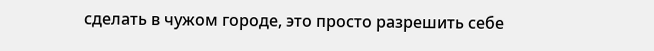сделать в чужом городе, это просто разрешить себе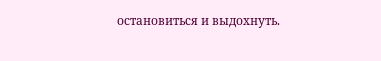остановиться и выдохнуть.